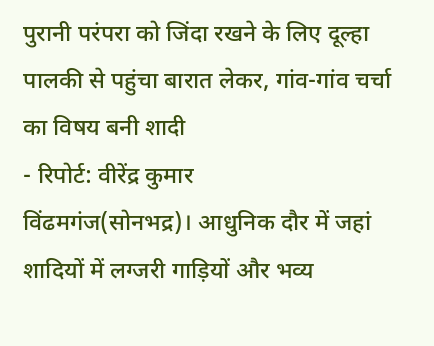पुरानी परंपरा को जिंदा रखने के लिए दूल्हा पालकी से पहुंचा बारात लेकर, गांव-गांव चर्चा का विषय बनी शादी
- रिपोर्ट: वीरेंद्र कुमार
विंढमगंज(सोनभद्र)। आधुनिक दौर में जहां शादियों में लग्जरी गाड़ियों और भव्य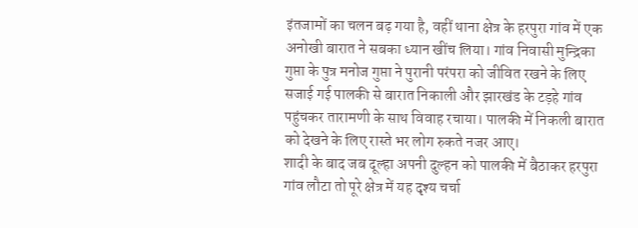इंतजामों का चलन बढ़ गया है, वहीं थाना क्षेत्र के हरपुरा गांव में एक अनोखी बारात ने सबका ध्यान खींच लिया। गांव निवासी मुन्द्रिका गुप्ता के पुत्र मनोज गुप्ता ने पुरानी परंपरा को जीवित रखने के लिए सजाई गई पालकी से बारात निकाली और झारखंड के टड़हे गांव पहुंचकर तारामणी के साथ विवाह रचाया। पालकी में निकली बारात को देखने के लिए रास्ते भर लोग रुकते नजर आए।
शादी के बाद जब दूल्हा अपनी दुल्हन को पालकी में बैठाकर हरपुरा गांव लौटा तो पूरे क्षेत्र में यह दृश्य चर्चा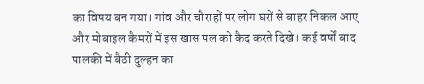का विषय बन गया। गांव और चौराहों पर लोग घरों से बाहर निकल आए और मोबाइल कैमरों में इस खास पल को कैद करते दिखे। कई वर्षों बाद पालकी में बैठी दुल्हन का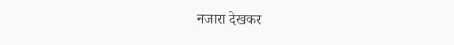नजारा देखकर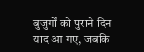बुजुर्गों को पुराने दिन याद आ गए, जबकि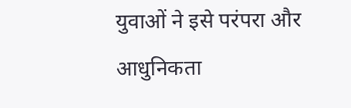युवाओं ने इसे परंपरा और आधुनिकता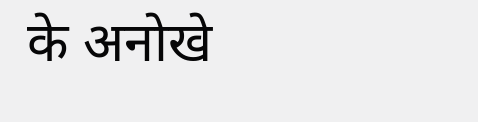के अनोखे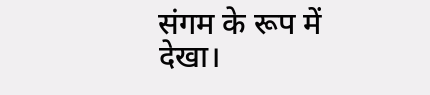संगम के रूप में देखा।